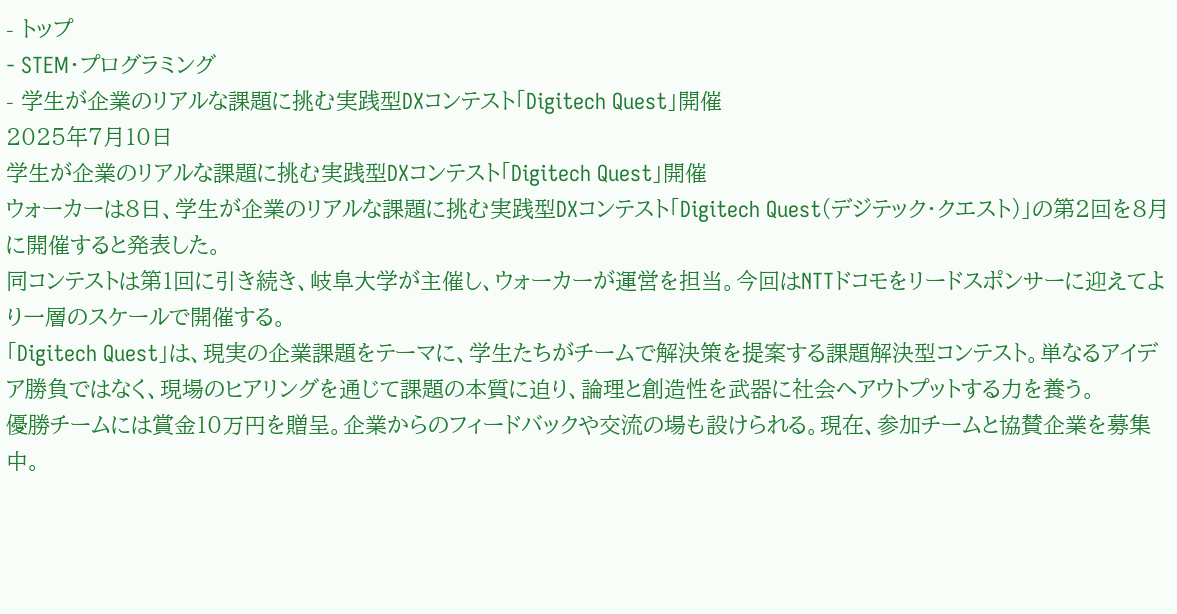- トップ
- STEM・プログラミング
- 学生が企業のリアルな課題に挑む実践型DXコンテスト「Digitech Quest」開催
2025年7月10日
学生が企業のリアルな課題に挑む実践型DXコンテスト「Digitech Quest」開催
ウォーカーは8日、学生が企業のリアルな課題に挑む実践型DXコンテスト「Digitech Quest(デジテック・クエスト)」の第2回を8月に開催すると発表した。
同コンテストは第1回に引き続き、岐阜大学が主催し、ウォーカーが運営を担当。今回はNTTドコモをリードスポンサーに迎えてより一層のスケールで開催する。
「Digitech Quest」は、現実の企業課題をテーマに、学生たちがチームで解決策を提案する課題解決型コンテスト。単なるアイデア勝負ではなく、現場のヒアリングを通じて課題の本質に迫り、論理と創造性を武器に社会へアウトプットする力を養う。
優勝チームには賞金10万円を贈呈。企業からのフィードバックや交流の場も設けられる。現在、参加チームと協賛企業を募集中。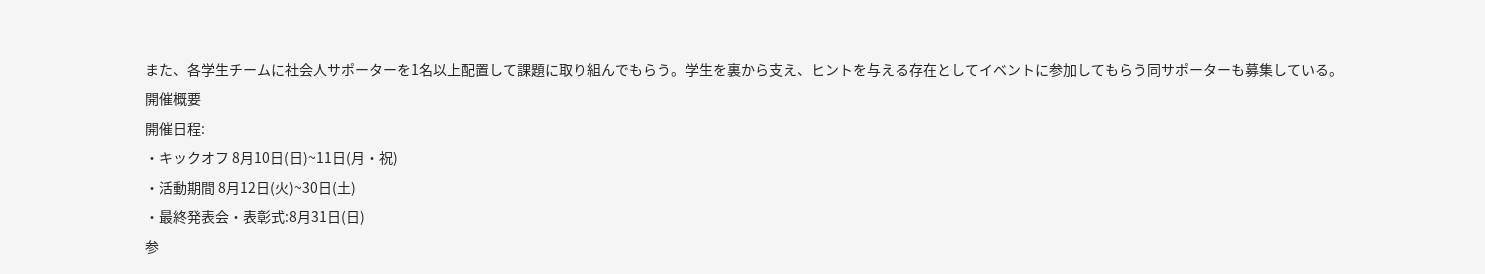また、各学生チームに社会人サポーターを1名以上配置して課題に取り組んでもらう。学生を裏から支え、ヒントを与える存在としてイベントに参加してもらう同サポーターも募集している。
開催概要
開催日程:
・キックオフ 8月10日(日)~11日(月・祝)
・活動期間 8月12日(火)~30日(土)
・最終発表会・表彰式:8月31日(日)
参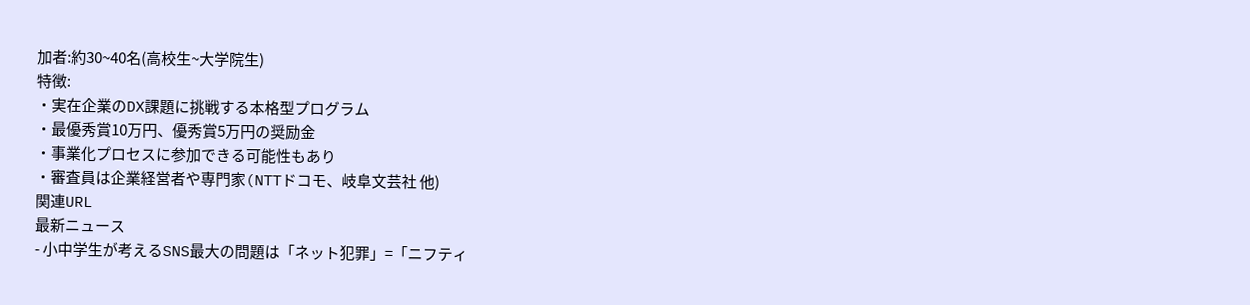加者:約30~40名(高校生~大学院生)
特徴:
・実在企業のDX課題に挑戦する本格型プログラム
・最優秀賞10万円、優秀賞5万円の奨励金
・事業化プロセスに参加できる可能性もあり
・審査員は企業経営者や専門家(NTTドコモ、岐阜文芸社 他)
関連URL
最新ニュース
- 小中学生が考えるSNS最大の問題は「ネット犯罪」=「ニフティ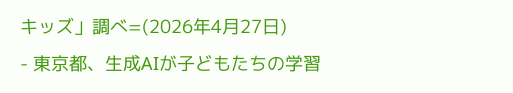キッズ」調べ=(2026年4月27日)
- 東京都、生成AIが子どもたちの学習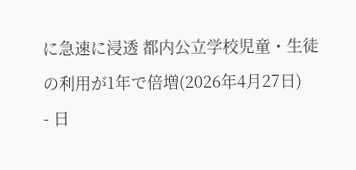に急速に浸透 都内公立学校児童・生徒の利用が1年で倍増(2026年4月27日)
- 日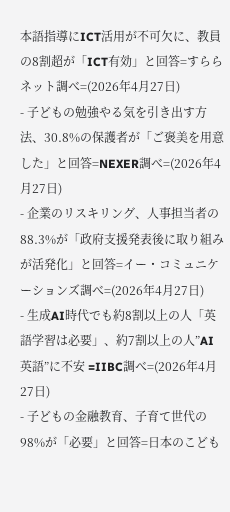本語指導にICT活用が不可欠に、教員の8割超が「ICT有効」と回答=すららネット調べ=(2026年4月27日)
- 子どもの勉強やる気を引き出す方法、30.8%の保護者が「ご褒美を用意した」と回答=NEXER調べ=(2026年4月27日)
- 企業のリスキリング、人事担当者の88.3%が「政府支援発表後に取り組みが活発化」と回答=イー・コミュニケーションズ調べ=(2026年4月27日)
- 生成AI時代でも約8割以上の人「英語学習は必要」、約7割以上の人”AI英語”に不安 =IIBC調べ=(2026年4月27日)
- 子どもの金融教育、子育て世代の98%が「必要」と回答=日本のこども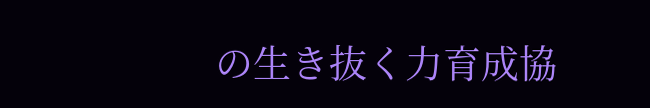の生き抜く力育成協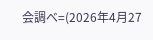会調べ=(2026年4月27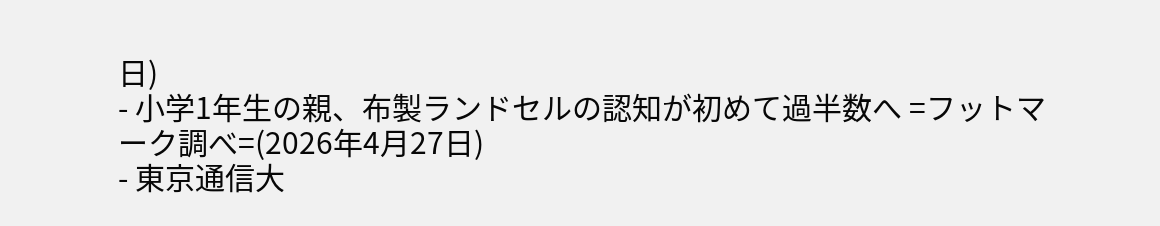日)
- 小学1年生の親、布製ランドセルの認知が初めて過半数へ =フットマーク調べ=(2026年4月27日)
- 東京通信大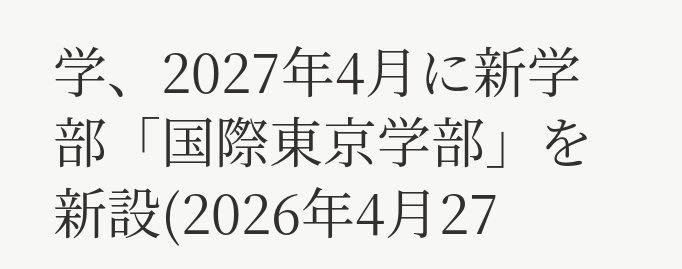学、2027年4月に新学部「国際東京学部」を新設(2026年4月27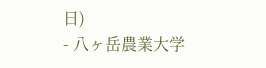日)
- 八ヶ岳農業大学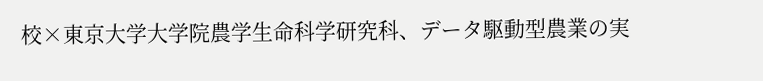校×東京大学大学院農学生命科学研究科、データ駆動型農業の実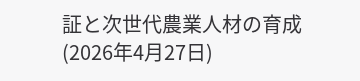証と次世代農業人材の育成(2026年4月27日)